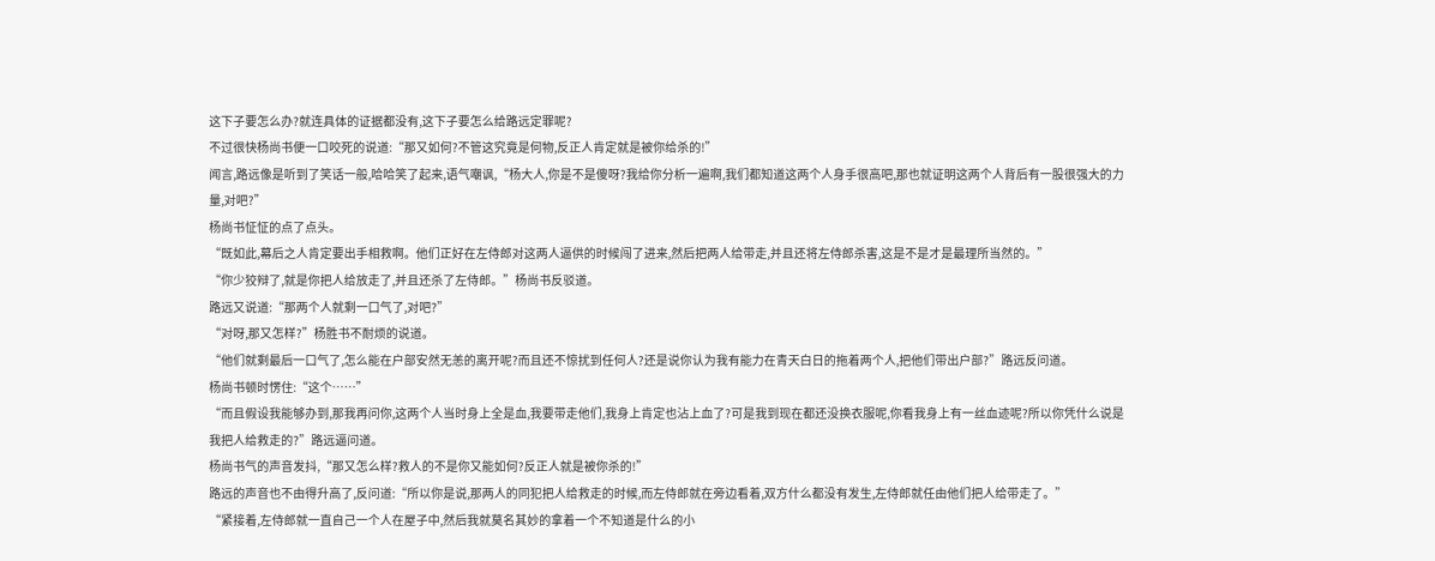这下子要怎么办?就连具体的证据都没有,这下子要怎么给路远定罪呢?
不过很快杨尚书便一口咬死的说道:“那又如何?不管这究竟是何物,反正人肯定就是被你给杀的!”
闻言,路远像是听到了笑话一般,哈哈笑了起来,语气嘲讽,“杨大人,你是不是傻呀?我给你分析一遍啊,我们都知道这两个人身手很高吧,那也就证明这两个人背后有一股很强大的力量,对吧?”
杨尚书怔怔的点了点头。
“既如此,幕后之人肯定要出手相救啊。他们正好在左侍郎对这两人逼供的时候闯了进来,然后把两人给带走,并且还将左侍郎杀害,这是不是才是最理所当然的。”
“你少狡辩了,就是你把人给放走了,并且还杀了左侍郎。”杨尚书反驳道。
路远又说道:“那两个人就剩一口气了,对吧?”
“对呀,那又怎样?”杨胜书不耐烦的说道。
“他们就剩最后一口气了,怎么能在户部安然无恙的离开呢?而且还不惊扰到任何人?还是说你认为我有能力在青天白日的拖着两个人,把他们带出户部?”路远反问道。
杨尚书顿时愣住:“这个……”
“而且假设我能够办到,那我再问你,这两个人当时身上全是血,我要带走他们,我身上肯定也沾上血了?可是我到现在都还没换衣服呢,你看我身上有一丝血迹呢?所以你凭什么说是我把人给救走的?”路远逼问道。
杨尚书气的声音发抖,“那又怎么样?救人的不是你又能如何?反正人就是被你杀的!”
路远的声音也不由得升高了,反问道:“所以你是说,那两人的同犯把人给救走的时候,而左侍郎就在旁边看着,双方什么都没有发生,左侍郎就任由他们把人给带走了。”
“紧接着,左侍郎就一直自己一个人在屋子中,然后我就莫名其妙的拿着一个不知道是什么的小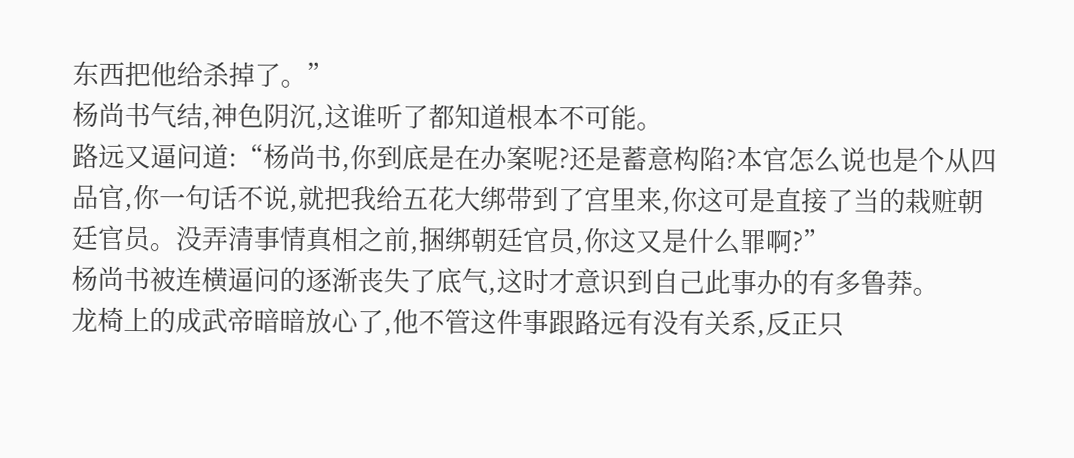东西把他给杀掉了。”
杨尚书气结,神色阴沉,这谁听了都知道根本不可能。
路远又逼问道:“杨尚书,你到底是在办案呢?还是蓄意构陷?本官怎么说也是个从四品官,你一句话不说,就把我给五花大绑带到了宫里来,你这可是直接了当的栽赃朝廷官员。没弄清事情真相之前,捆绑朝廷官员,你这又是什么罪啊?”
杨尚书被连横逼问的逐渐丧失了底气,这时才意识到自己此事办的有多鲁莽。
龙椅上的成武帝暗暗放心了,他不管这件事跟路远有没有关系,反正只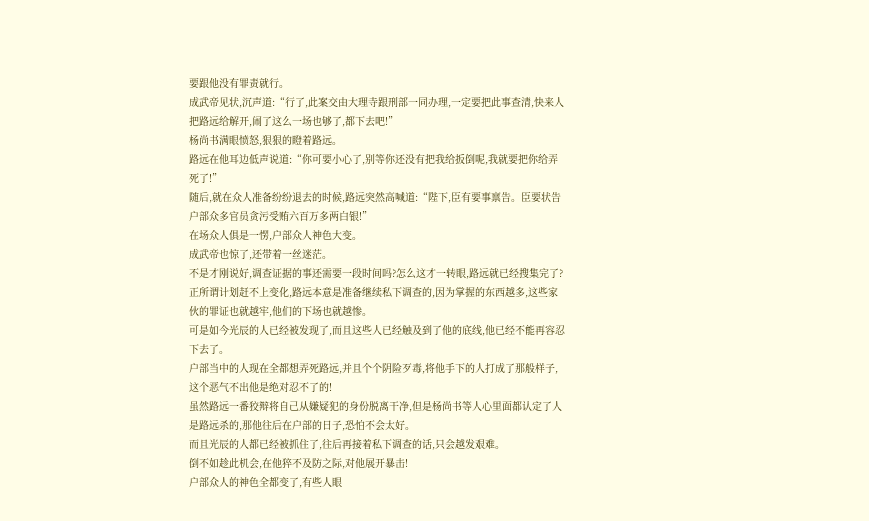要跟他没有罪责就行。
成武帝见状,沉声道:“行了,此案交由大理寺跟刑部一同办理,一定要把此事查清,快来人把路远给解开,闹了这么一场也够了,都下去吧!”
杨尚书满眼愤怒,狠狠的瞪着路远。
路远在他耳边低声说道:“你可要小心了,别等你还没有把我给扳倒呢,我就要把你给弄死了!”
随后,就在众人准备纷纷退去的时候,路远突然高喊道:“陛下,臣有要事禀告。臣要状告户部众多官员贪污受贿六百万多两白银!”
在场众人俱是一愣,户部众人神色大变。
成武帝也惊了,还带着一丝迷茫。
不是才刚说好,调查证据的事还需要一段时间吗?怎么这才一转眼,路远就已经搜集完了?
正所谓计划赶不上变化,路远本意是准备继续私下调查的,因为掌握的东西越多,这些家伙的罪证也就越牢,他们的下场也就越惨。
可是如今光辰的人已经被发现了,而且这些人已经触及到了他的底线,他已经不能再容忍下去了。
户部当中的人现在全都想弄死路远,并且个个阴险歹毒,将他手下的人打成了那般样子,这个恶气不出他是绝对忍不了的!
虽然路远一番狡辩将自己从嫌疑犯的身份脱离干净,但是杨尚书等人心里面都认定了人是路远杀的,那他往后在户部的日子,恐怕不会太好。
而且光辰的人都已经被抓住了,往后再接着私下调查的话,只会越发艰难。
倒不如趁此机会,在他猝不及防之际,对他展开暴击!
户部众人的神色全都变了,有些人眼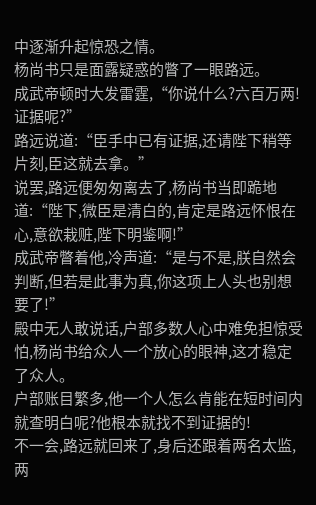中逐渐升起惊恐之情。
杨尚书只是面露疑惑的瞥了一眼路远。
成武帝顿时大发雷霆,“你说什么?六百万两!证据呢?”
路远说道:“臣手中已有证据,还请陛下稍等片刻,臣这就去拿。”
说罢,路远便匆匆离去了,杨尚书当即跪地道:“陛下,微臣是清白的,肯定是路远怀恨在心,意欲栽赃,陛下明鉴啊!”
成武帝瞥着他,冷声道:“是与不是,朕自然会判断,但若是此事为真,你这项上人头也别想要了!”
殿中无人敢说话,户部多数人心中难免担惊受怕,杨尚书给众人一个放心的眼神,这才稳定了众人。
户部账目繁多,他一个人怎么肯能在短时间内就查明白呢?他根本就找不到证据的!
不一会,路远就回来了,身后还跟着两名太监,两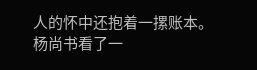人的怀中还抱着一摞账本。
杨尚书看了一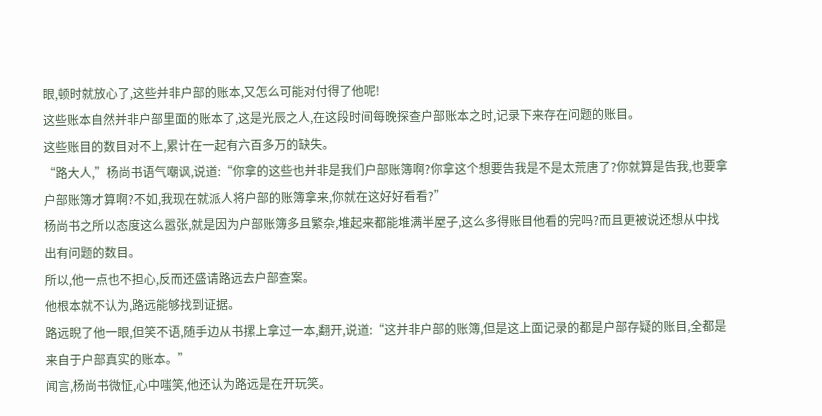眼,顿时就放心了,这些并非户部的账本,又怎么可能对付得了他呢!
这些账本自然并非户部里面的账本了,这是光辰之人,在这段时间每晚探查户部账本之时,记录下来存在问题的账目。
这些账目的数目对不上,累计在一起有六百多万的缺失。
“路大人,”杨尚书语气嘲讽,说道:“你拿的这些也并非是我们户部账簿啊?你拿这个想要告我是不是太荒唐了?你就算是告我,也要拿户部账簿才算啊?不如,我现在就派人将户部的账簿拿来,你就在这好好看看?”
杨尚书之所以态度这么嚣张,就是因为户部账簿多且繁杂,堆起来都能堆满半屋子,这么多得账目他看的完吗?而且更被说还想从中找出有问题的数目。
所以,他一点也不担心,反而还盛请路远去户部查案。
他根本就不认为,路远能够找到证据。
路远睨了他一眼,但笑不语,随手边从书摞上拿过一本,翻开,说道:“这并非户部的账簿,但是这上面记录的都是户部存疑的账目,全都是来自于户部真实的账本。”
闻言,杨尚书微怔,心中嗤笑,他还认为路远是在开玩笑。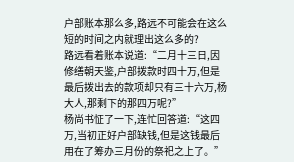户部账本那么多,路远不可能会在这么短的时间之内就理出这么多的?
路远看着账本说道:“二月十三日,因修缮朝天鉴,户部拨款时四十万,但是最后拨出去的款项却只有三十六万,杨大人,那剩下的那四万呢?”
杨尚书怔了一下,连忙回答道:“这四万,当初正好户部缺钱,但是这钱最后用在了筹办三月份的祭祀之上了。”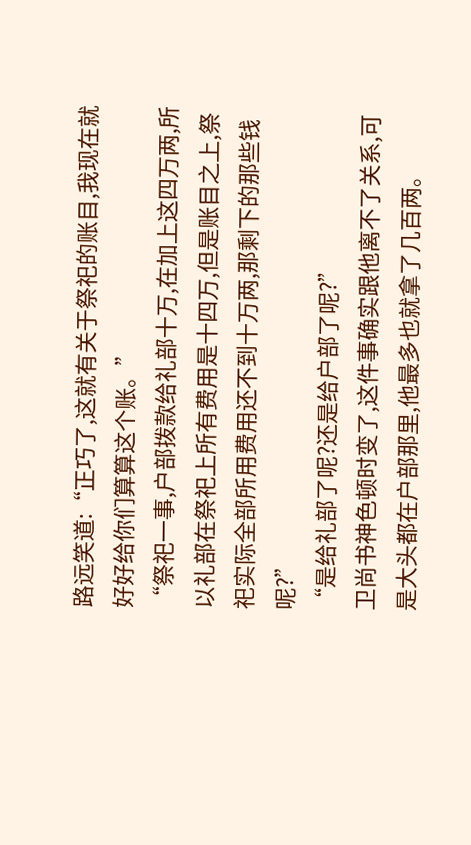路远笑道:“正巧了,这就有关于祭祀的账目,我现在就好好给你们算算这个账。”
“祭祀一事,户部拨款给礼部十万,在加上这四万两,所以礼部在祭祀上所有费用是十四万,但是账目之上,祭祀实际全部所用费用还不到十万两,那剩下的那些钱呢?”
“是给礼部了呢?还是给户部了呢?”
卫尚书神色顿时变了,这件事确实跟他离不了关系,可是大头都在户部那里,他最多也就拿了几百两。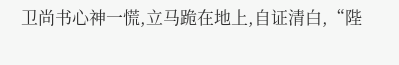卫尚书心神一慌,立马跪在地上,自证清白,“陛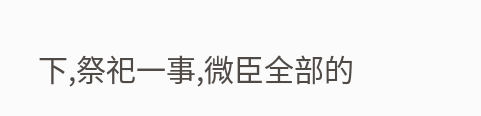下,祭祀一事,微臣全部的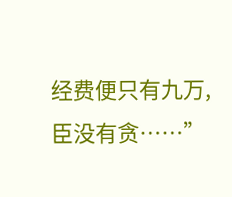经费便只有九万,臣没有贪……”